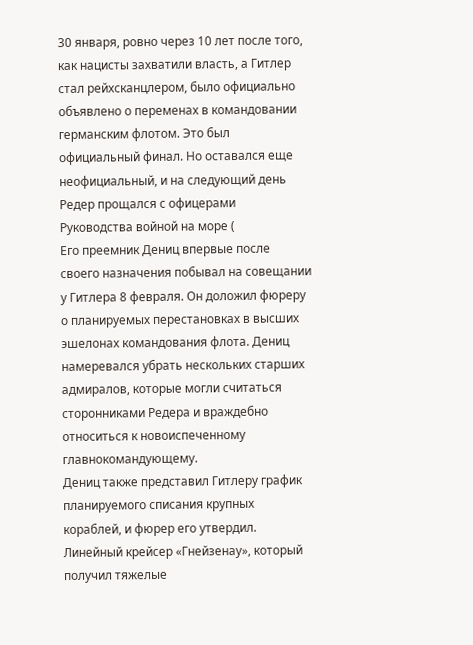30 января, ровно через 10 лет после того, как нацисты захватили власть, а Гитлер стал рейхсканцлером, было официально объявлено о переменах в командовании германским флотом. Это был официальный финал. Но оставался еще неофициальный, и на следующий день Редер прощался с офицерами Руководства войной на море (
Его преемник Дениц впервые после своего назначения побывал на совещании у Гитлера 8 февраля. Он доложил фюреру о планируемых перестановках в высших эшелонах командования флота. Дениц намеревался убрать нескольких старших адмиралов, которые могли считаться сторонниками Редера и враждебно относиться к новоиспеченному главнокомандующему.
Дениц также представил Гитлеру график планируемого списания крупных кораблей, и фюрер его утвердил.
Линейный крейсер «Гнейзенау», который получил тяжелые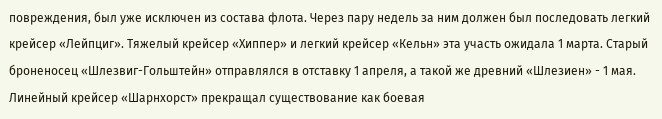повреждения, был уже исключен из состава флота. Через пару недель за ним должен был последовать легкий крейсер «Лейпциг». Тяжелый крейсер «Хиппер» и легкий крейсер «Кельн» эта участь ожидала 1 марта. Старый броненосец «Шлезвиг-Гольштейн» отправлялся в отставку 1 апреля, а такой же древний «Шлезиен» - 1 мая. Линейный крейсер «Шарнхорст» прекращал существование как боевая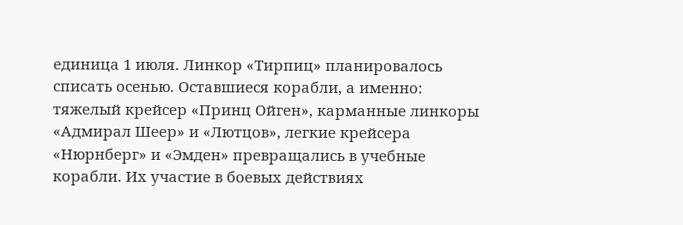единица 1 июля. Линкор «Тирпиц» планировалось списать осенью. Оставшиеся корабли, а именно: тяжелый крейсер «Принц Ойген», карманные линкоры «Адмирал Шеер» и «Лютцов», легкие крейсера «Нюрнберг» и «Эмден» превращались в учебные корабли. Их участие в боевых действиях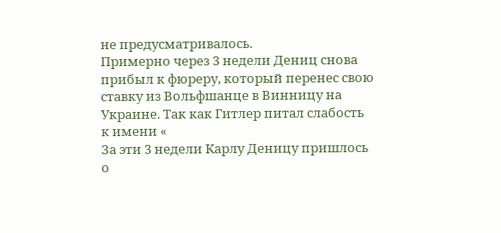не предусматривалось.
Примерно через 3 недели Дениц снова прибыл к фюреру, который перенес свою ставку из Вольфшанце в Винницу на Украине. Так как Гитлер питал слабость к имени «
За эти 3 недели Карлу Деницу пришлось о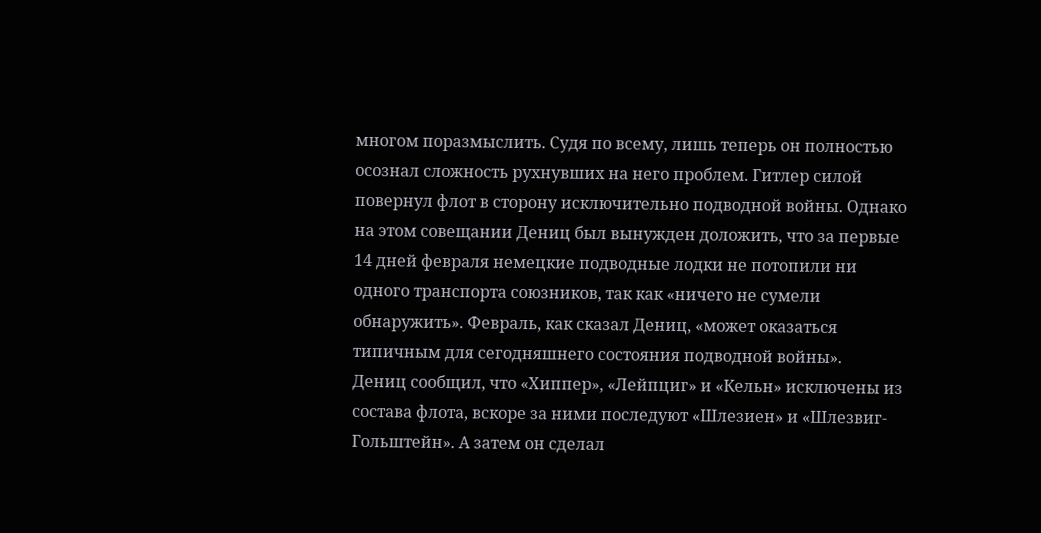многом поразмыслить. Судя по всему, лишь теперь он полностью осознал сложность рухнувших на него проблем. Гитлер силой повернул флот в сторону исключительно подводной войны. Однако на этом совещании Дениц был вынужден доложить, что за первые 14 дней февраля немецкие подводные лодки не потопили ни одного транспорта союзников, так как «ничего не сумели обнаружить». Февраль, как сказал Дениц, «может оказаться типичным для сегодняшнего состояния подводной войны».
Дениц сообщил, что «Хиппер», «Лейпциг» и «Кельн» исключены из состава флота, вскоре за ними последуют «Шлезиен» и «Шлезвиг-Гольштейн». А затем он сделал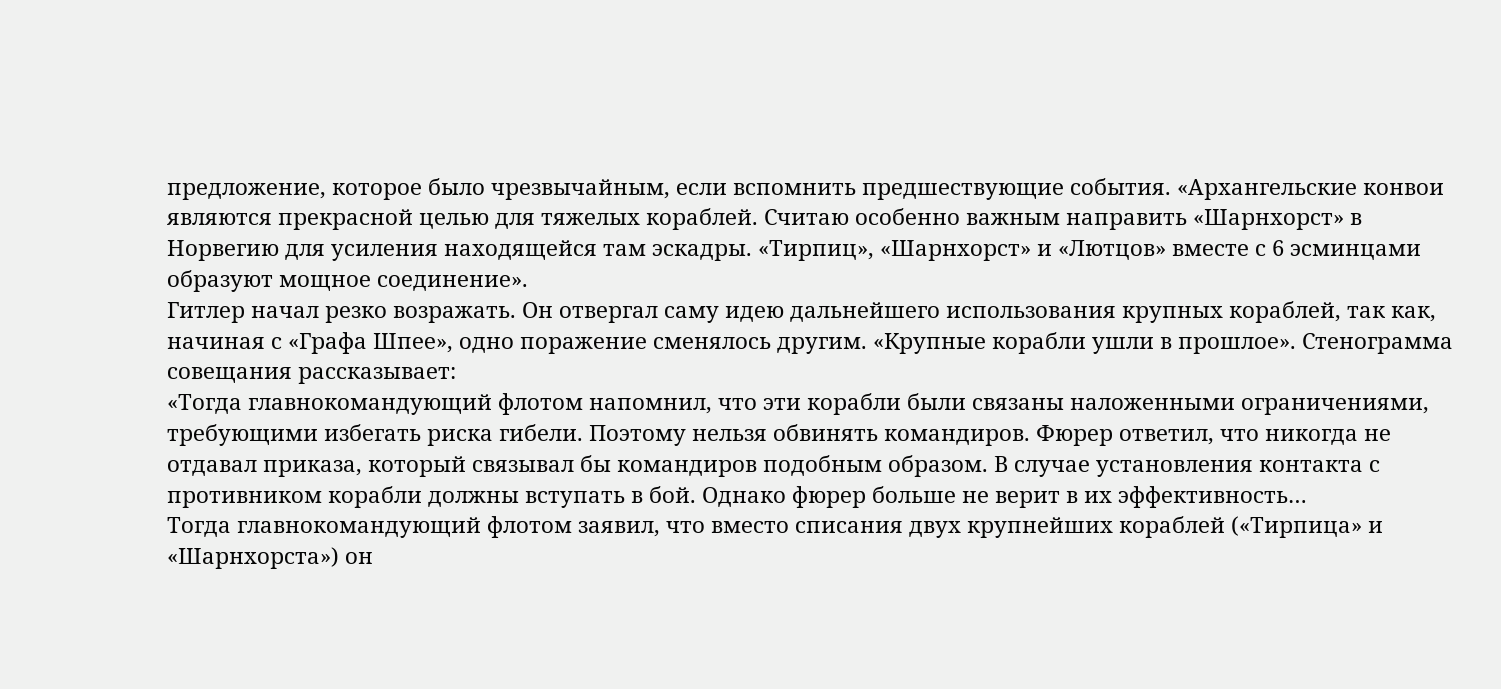предложение, которое было чрезвычайным, если вспомнить предшествующие события. «Архангельские конвои являются прекрасной целью для тяжелых кораблей. Считаю особенно важным направить «Шарнхорст» в Норвегию для усиления находящейся там эскадры. «Тирпиц», «Шарнхорст» и «Лютцов» вместе с 6 эсминцами образуют мощное соединение».
Гитлер начал резко возражать. Он отвергал саму идею дальнейшего использования крупных кораблей, так как, начиная с «Графа Шпее», одно поражение сменялось другим. «Крупные корабли ушли в прошлое». Стенограмма совещания рассказывает:
«Тогда главнокомандующий флотом напомнил, что эти корабли были связаны наложенными ограничениями, требующими избегать риска гибели. Поэтому нельзя обвинять командиров. Фюрер ответил, что никогда не отдавал приказа, который связывал бы командиров подобным образом. В случае установления контакта с противником корабли должны вступать в бой. Однако фюрер больше не верит в их эффективность…
Тогда главнокомандующий флотом заявил, что вместо списания двух крупнейших кораблей («Тирпица» и «Шарнхорста») он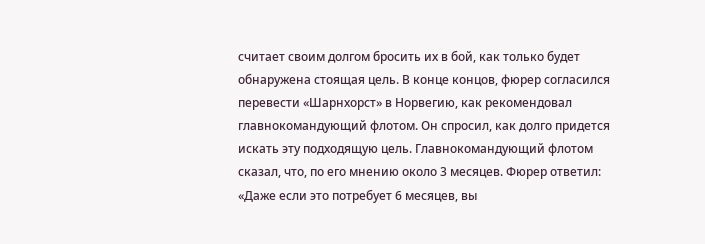считает своим долгом бросить их в бой, как только будет обнаружена стоящая цель. В конце концов, фюрер согласился перевести «Шарнхорст» в Норвегию, как рекомендовал главнокомандующий флотом. Он спросил, как долго придется искать эту подходящую цель. Главнокомандующий флотом сказал, что, по его мнению около 3 месяцев. Фюрер ответил: «Даже если это потребует 6 месяцев, вы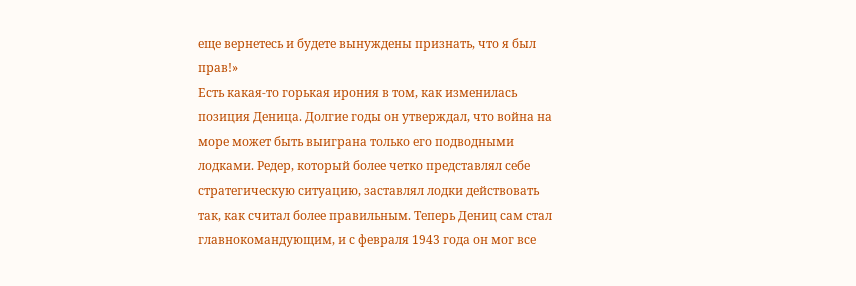еще вернетесь и будете вынуждены признать, что я был прав!»
Есть какая-то горькая ирония в том, как изменилась позиция Деница. Долгие годы он утверждал, что война на море может быть выиграна только его подводными лодками. Редер, который более четко представлял себе стратегическую ситуацию, заставлял лодки действовать так, как считал более правильным. Теперь Дениц сам стал главнокомандующим, и с февраля 1943 года он мог все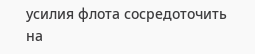усилия флота сосредоточить на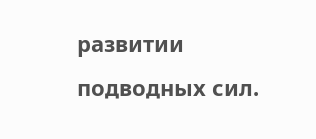развитии подводных сил.